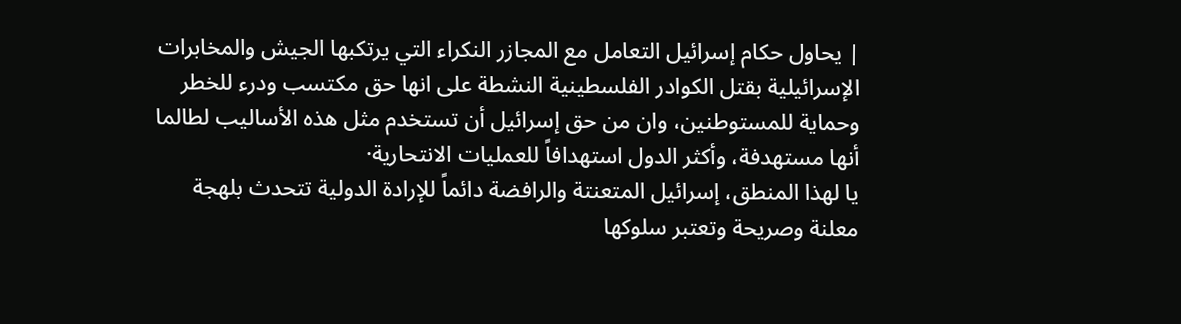| يحاول حكام إسرائيل التعامل مع المجازر النكراء التي يرتكبها الجيش والمخابرات الإسرائيلية بقتل الكوادر الفلسطينية النشطة على انها حق مكتسب ودرء للخطر وحماية للمستوطنين، وان من حق إسرائيل أن تستخدم مثل هذه الأساليب لطالما أنها مستهدفة، وأكثر الدول استهدافاً للعمليات الانتحارية·
يا لهذا المنطق، إسرائيل المتعنتة والرافضة دائماً للإرادة الدولية تتحدث بلهجة معلنة وصريحة وتعتبر سلوكها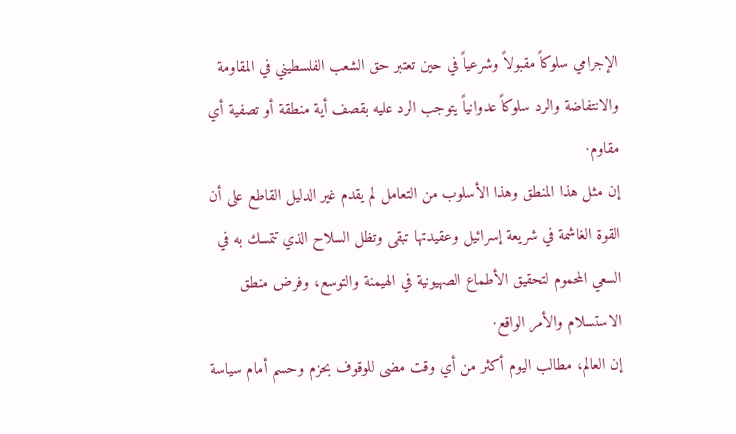الإجرامي سلوكاً مقبولاً وشرعياً في حين تعتبر حق الشعب الفلسطيني في المقاومة والانتفاضة والرد سلوكاً عدوانياً يتوجب الرد عليه بقصف أية منطقة أو تصفية أي مقاوم·
إن مثل هذا المنطق وهذا الأسلوب من التعامل لم يقدم غير الدليل القاطع على أن القوة الغاشمة في شريعة إسرائيل وعقيدتها تبقى وتظل السلاح الذي تتمسك به في السعي المحموم لتحقيق الأطماع الصهيونية في الهيمنة والتوسع، وفرض منطق الاستسلام والأمر الواقع·
إن العالم، مطالب اليوم أكثر من أي وقت مضى للوقوف بحزم وحسم أمام سياسة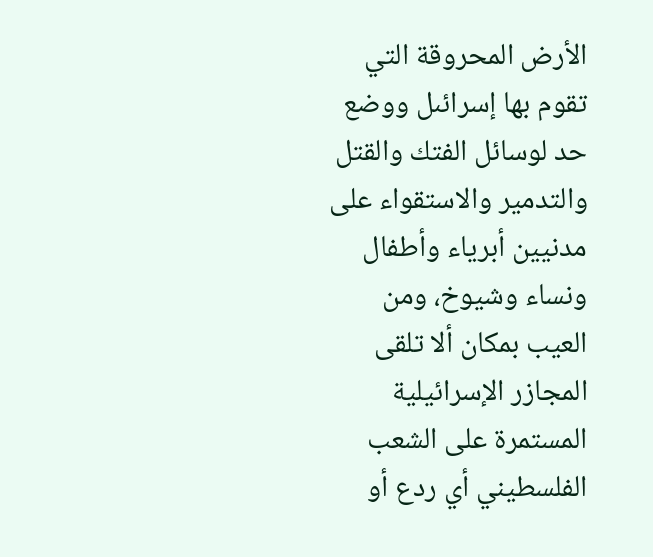الأرض المحروقة التي تقوم بها إسرائىل ووضع حد لوسائل الفتك والقتل والتدمير والاستقواء على مدنيين أبرياء وأطفال ونساء وشيوخ، ومن العيب بمكان ألا تلقى المجازر الإسرائيلية المستمرة على الشعب الفلسطيني أي ردع أو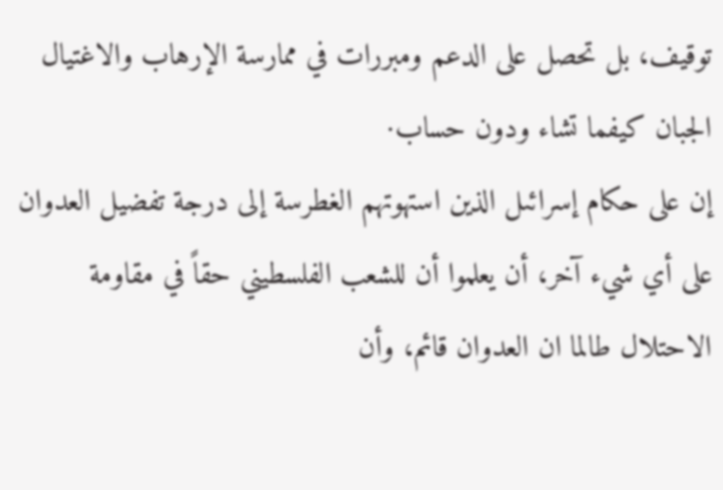توقيف، بل تحصل على الدعم ومبررات في ممارسة الإرهاب والاغتيال الجبان كيفما تشاء ودون حساب·
إن على حكام إسرائىل الذين استهوتهم الغطرسة إلى درجة تفضيل العدوان على أي شيء آخر، أن يعلموا أن للشعب الفلسطيني حقاً في مقاومة الاحتلال طالما ان العدوان قائم، وأن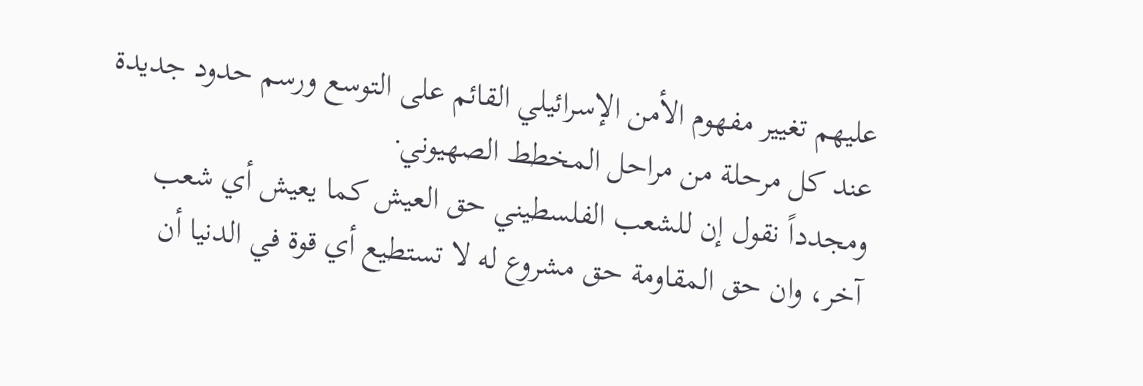عليهم تغيير مفهوم الأمن الإسرائيلي القائم على التوسع ورسم حدود جديدة عند كل مرحلة من مراحل المخطط الصهيوني·
ومجدداً نقول إن للشعب الفلسطيني حق العيش كما يعيش أي شعب آخر، وان حق المقاومة حق مشروع له لا تستطيع أي قوة في الدنيا أن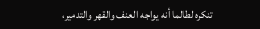تنكره لطالما أنه يواجه العنف والقهر والتدمير،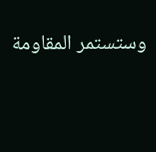وستستمر المقاومة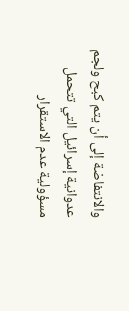والانتفاضة إلى أن يتم كبح ولجم عدوانية إسرائيل التي تتحمل مسؤولية عدم الاستقرار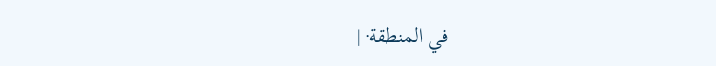في المنطقة· |